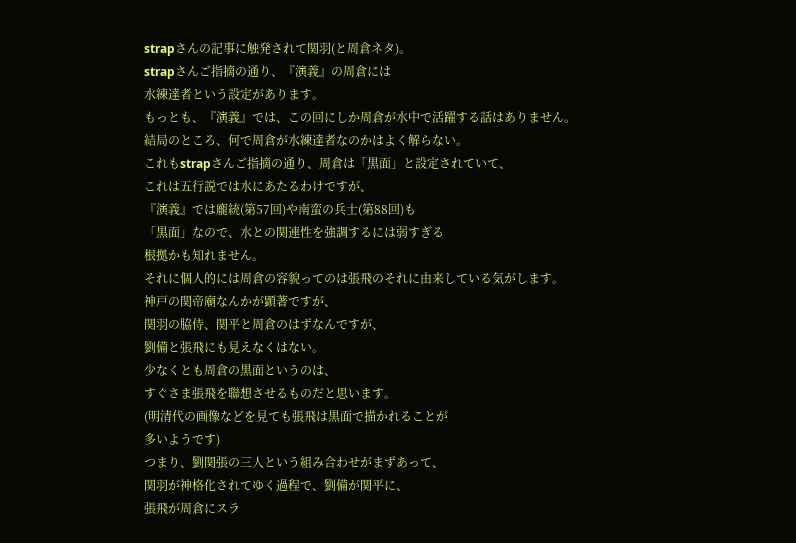strapさんの記事に触発されて関羽(と周倉ネタ)。
strapさんご指摘の通り、『演義』の周倉には
水練達者という設定があります。
もっとも、『演義』では、この回にしか周倉が水中で活躍する話はありません。
結局のところ、何で周倉が水練達者なのかはよく解らない。
これもstrapさんご指摘の通り、周倉は「黒面」と設定されていて、
これは五行説では水にあたるわけですが、
『演義』では龐統(第57回)や南蛮の兵士(第88回)も
「黒面」なので、水との関連性を強調するには弱すぎる
根拠かも知れません。
それに個人的には周倉の容貌ってのは張飛のそれに由来している気がします。
神戸の関帝廟なんかが顕著ですが、
関羽の脇侍、関平と周倉のはずなんですが、
劉備と張飛にも見えなくはない。
少なくとも周倉の黒面というのは、
すぐさま張飛を聯想させるものだと思います。
(明清代の画像などを見ても張飛は黒面で描かれることが
多いようです)
つまり、劉関張の三人という組み合わせがまずあって、
関羽が神格化されてゆく過程で、劉備が関平に、
張飛が周倉にスラ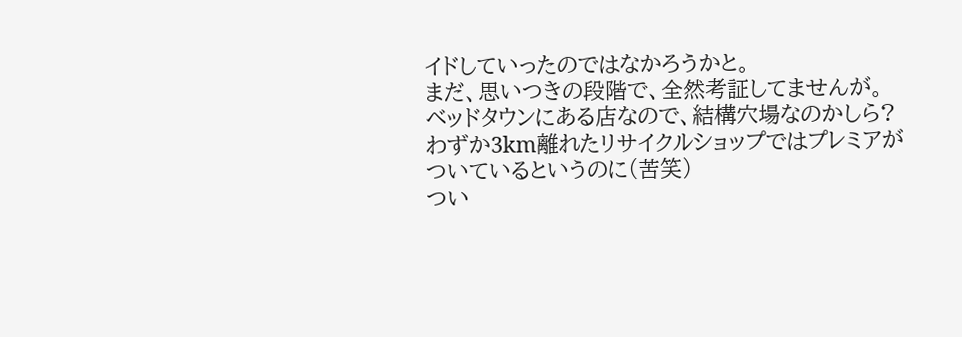イドしていったのではなかろうかと。
まだ、思いつきの段階で、全然考証してませんが。
ベッドタウンにある店なので、結構穴場なのかしら?
わずか3km離れたリサイクルショップではプレミアが
ついているというのに(苦笑)
つい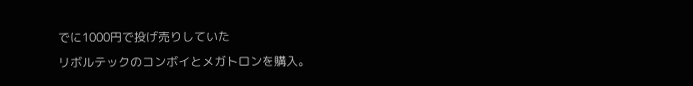でに1000円で投げ売りしていた
リボルテックのコンボイとメガトロンを購入。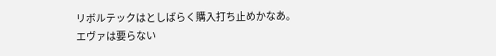リボルテックはとしばらく購入打ち止めかなあ。
エヴァは要らない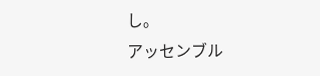し。
アッセンブル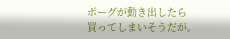ボーグが動き出したら
買ってしまいそうだが。